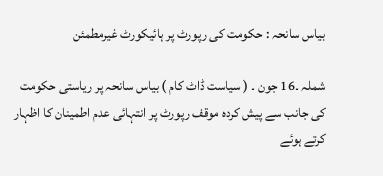بیاس سانحہ : حکومت کی رپورٹ پر ہائیکورٹ غیرمطمئن

شملہ ۔16 جون ۔ ( سیاست ڈاٹ کام ) بیاس سانحہ پر ریاستی حکومت کی جانب سے پیش کردہ موقف رپورٹ پر انتہائی عدم اطمینان کا اظہار کرتے ہوئے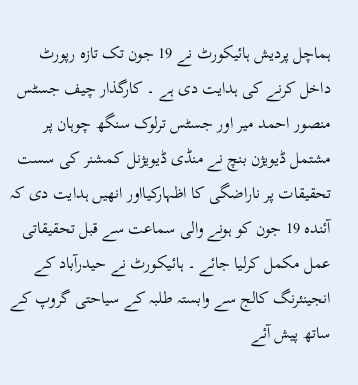ہماچل پردیش ہائیکورٹ نے 19 جون تک تازہ رپورٹ داخل کرنے کی ہدایت دی ہے ۔ کارگذار چیف جسٹس منصور احمد میر اور جسٹس ترلوک سنگھ چوہان پر مشتمل ڈیویژن بنچ نے منڈی ڈیویژنل کمشنر کی سست تحقیقات پر ناراضگی کا اظہارکیااور انھیں ہدایت دی کہ آئندہ 19 جون کو ہونے والی سماعت سے قبل تحقیقاتی عمل مکمل کرلیا جائے ۔ ہائیکورٹ نے حیدرآباد کے انجینئرنگ کالج سے وابستہ طلبہ کے سیاحتی گروپ کے ساتھ پیش آئے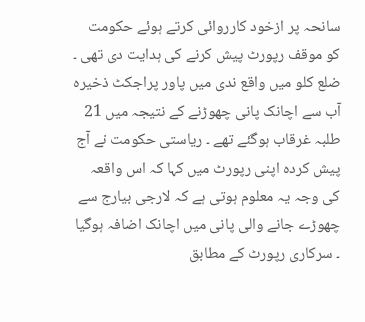سانحہ پر ازخود کارروائی کرتے ہوئے حکومت کو موقف رپورٹ پیش کرنے کی ہدایت دی تھی ۔ ضلع کلو میں واقع ندی میں پاور پراجکٹ ذخیرہ آب سے اچانک پانی چھوڑنے کے نتیجہ میں 21 طلبہ غرقاب ہوگئے تھے ۔ ریاستی حکومت نے آج پیش کردہ اپنی رپورٹ میں کہا کہ اس واقعہ کی وجہ یہ معلوم ہوتی ہے کہ لارجی بیارج سے چھوڑے جانے والی پانی میں اچانک اضافہ ہوگیا ۔ سرکاری رپورٹ کے مطابق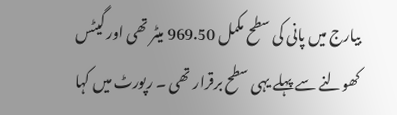بیارج میں پانی کی سطح مکمل 969.50 میٹر تھی اور گیٹس کھولنے سے پہلے یہی سطح برقرار تھی ۔ رپورٹ میں کہا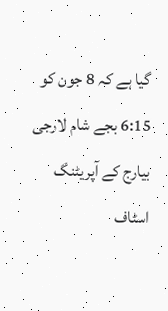گیا ہے کہ 8 جون کو 6:15 بجے شام لارجی بیارج کے آپریٹنگ اسٹاف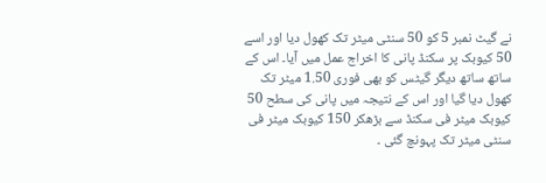نے گیٹ نمبر 5 کو 50 سنٹی میٹر تک کھول دیا اور اسے 50 کیوبک پر سکنڈ پانی کا اخراج عمل میں آیا۔ اس کے ساتھ ساتھ دیگر گیٹس کو بھی فوری 1.50 میٹر تک کھول دیا گیا اور اس کے نتیجہ میں پانی کی سطح 50 کیوبک میٹر فی سکنڈ سے بڑھکر 150 کیوبک میٹر فی سنٹی میٹر تک پہونچ گئی ۔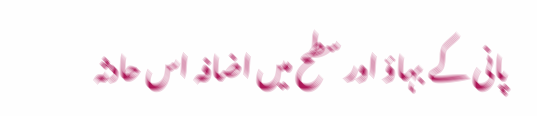پانی کے بہاؤ اور سطح میں اضافہ اس حادثہ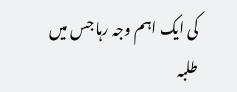کی ایک اہم وجہ رہا جس میں طلبہ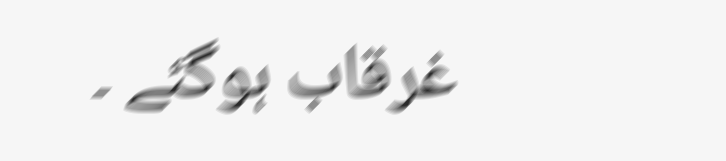غرقاب ہوگئے ۔